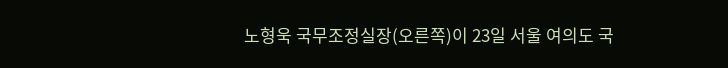노형욱 국무조정실장(오른쪽)이 23일 서울 여의도 국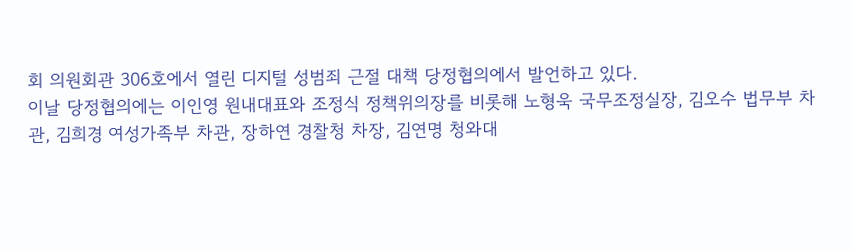회 의원회관 306호에서 열린 디지털 성범죄 근절 대책 당정협의에서 발언하고 있다.
이날 당정협의에는 이인영 원내대표와 조정식 정책위의장를 비롯해 노형욱 국무조정실장, 김오수 법무부 차관, 김희경 여성가족부 차관, 장하연 경찰청 차장, 김연명 청와대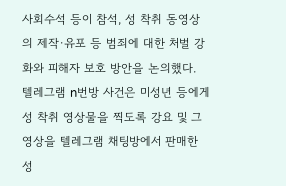사회수석 등이 참석, 성 착취 동영상의 제작·유포 등 범죄에 대한 처벌 강화와 피해자 보호 방안을 논의했다.
텔레그램 n번방 사건은 미성년 등에게 성 착취 영상물을 찍도록 강요 및 그 영상을 텔레그램 채팅방에서 판매한 성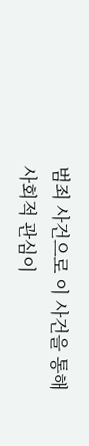범죄 사건으로 이 사건을 통해 사회적 관심이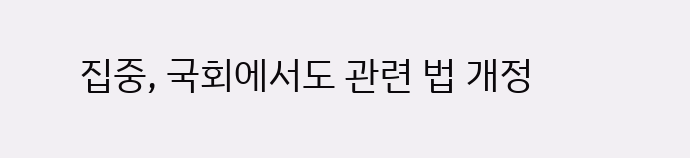집중, 국회에서도 관련 법 개정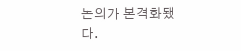논의가 본격화됐다.